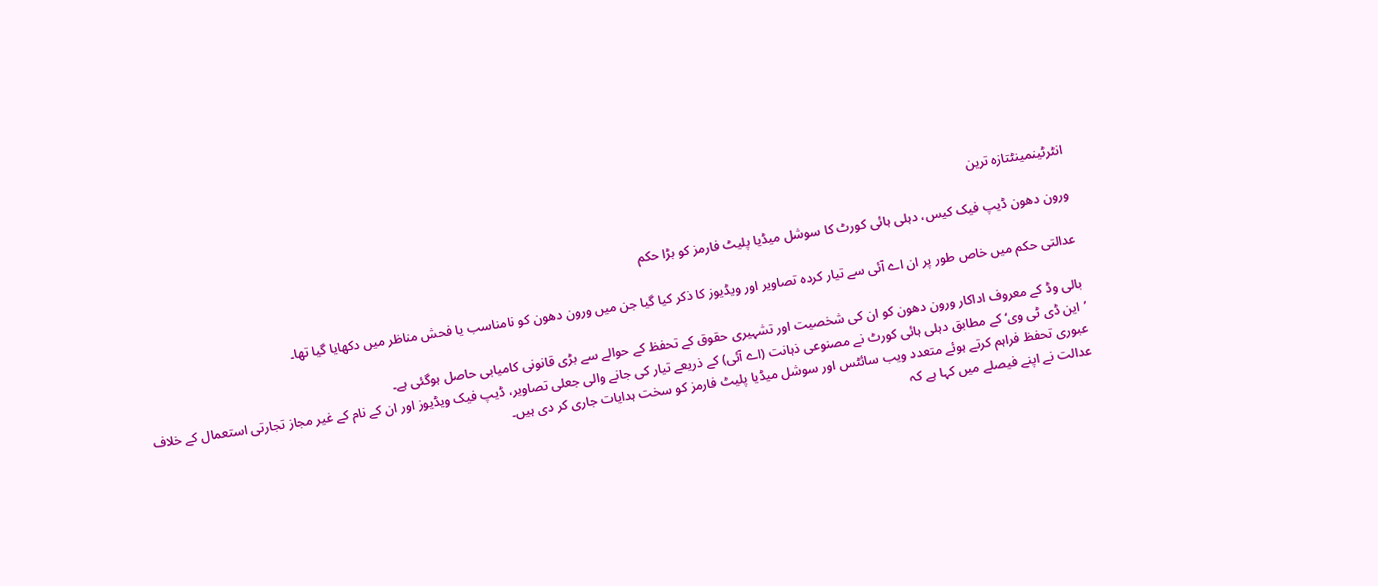انٹرٹینمینٹتازہ ترین

ورون دھون ڈیپ فیک کیس، دہلی ہائی کورٹ کا سوشل میڈیا پلیٹ فارمز کو بڑا حکم

عدالتی حکم میں خاص طور پر ان اے آئی سے تیار کردہ تصاویر اور ویڈیوز کا ذکر کیا گیا جن میں ورون دھون کو نامناسب یا فحش مناظر میں دکھایا گیا تھا۔

بالی وڈ کے معروف اداکار ورون دھون کو ان کی شخصیت اور تشہیری حقوق کے تحفظ کے حوالے سے بڑی قانونی کامیابی حاصل ہوگئی ہے۔
’این ڈی ٹی وی‘ کے مطابق دہلی ہائی کورٹ نے مصنوعی ذہانت (اے آئی) کے ذریعے تیار کی جانے والی جعلی تصاویر، ڈیپ فیک ویڈیوز اور ان کے نام کے غیر مجاز تجارتی استعمال کے خلاف عبوری تحفظ فراہم کرتے ہوئے متعدد ویب سائٹس اور سوشل میڈیا پلیٹ فارمز کو سخت ہدایات جاری کر دی ہیں۔
عدالت نے اپنے فیصلے میں کہا ہے کہ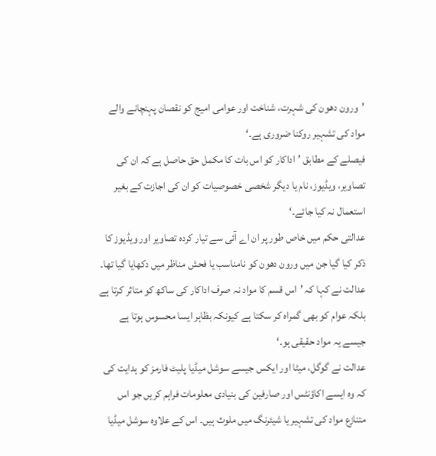’ورون دھون کی شہرت، شناخت اور عوامی امیج کو نقصان پہنچانے والے مواد کی تشہیر روکنا ضروری ہے۔‘
فیصلے کے مطابق ’اداکار کو اس بات کا مکمل حق حاصل ہے کہ ان کی تصاویر، ویڈیوز، نام یا دیگر شخصی خصوصیات کو ان کی اجازت کے بغیر استعمال نہ کیا جائے۔‘
عدالتی حکم میں خاص طور پر ان اے آئی سے تیار کردہ تصاویر اور ویڈیوز کا ذکر کیا گیا جن میں ورون دھون کو نامناسب یا فحش مناظر میں دکھایا گیا تھا۔
عدالت نے کہا کہ ’اس قسم کا مواد نہ صرف اداکار کی ساکھ کو متاثر کرتا ہے بلکہ عوام کو بھی گمراہ کر سکتا ہے کیونکہ بظاہر ایسا محسوس ہوتا ہے جیسے یہ مواد حقیقی ہو۔‘
عدالت نے گوگل، میٹا اور ایکس جیسے سوشل میڈیا پلیٹ فارمز کو ہدایت کی کہ وہ ایسے اکاؤنٹس اور صارفین کی بنیادی معلومات فراہم کریں جو اس متنازع مواد کی تشہیر یا شیئرنگ میں ملوث ہیں۔ اس کے علاوہ سوشل میڈیا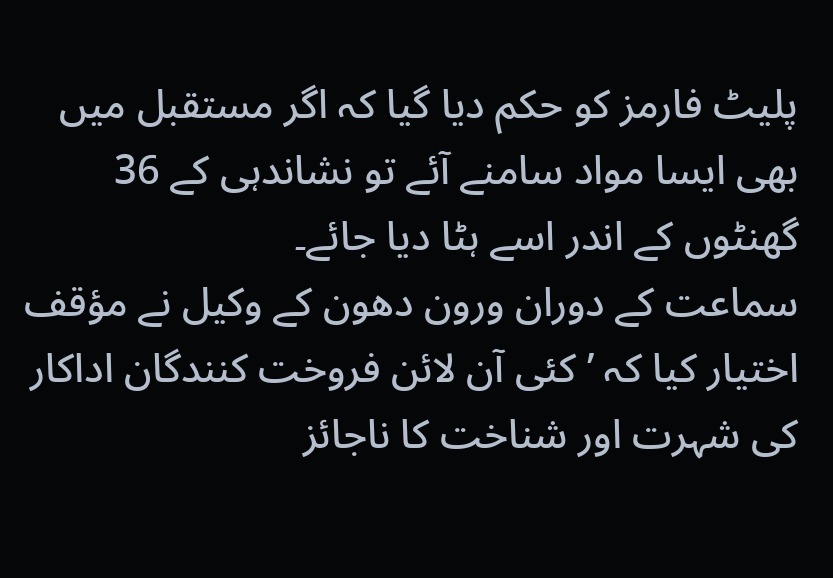پلیٹ فارمز کو حکم دیا گیا کہ اگر مستقبل میں بھی ایسا مواد سامنے آئے تو نشاندہی کے 36 گھنٹوں کے اندر اسے ہٹا دیا جائے۔
سماعت کے دوران ورون دھون کے وکیل نے مؤقف اختیار کیا کہ ’کئی آن لائن فروخت کنندگان اداکار کی شہرت اور شناخت کا ناجائز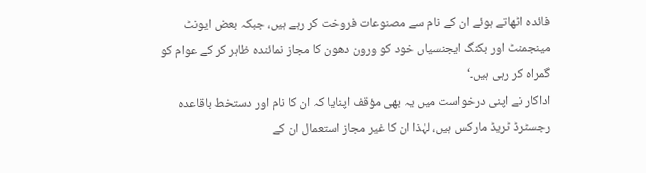فائدہ اٹھاتے ہوئے ان کے نام سے مصنوعات فروخت کر رہے ہیں، جبکہ بعض ایونٹ مینجمنٹ اور بکنگ ایجنسیاں خود کو ورون دھون کا مجاز نمائندہ ظاہر کر کے عوام کو گمراہ کر رہی ہیں۔‘
اداکار نے اپنی درخواست میں یہ بھی مؤقف اپنایا کہ ان کا نام اور دستخط باقاعدہ رجسٹرڈ ٹریڈ مارکس ہیں، لہٰذا ان کا غیر مجاز استعمال ان کے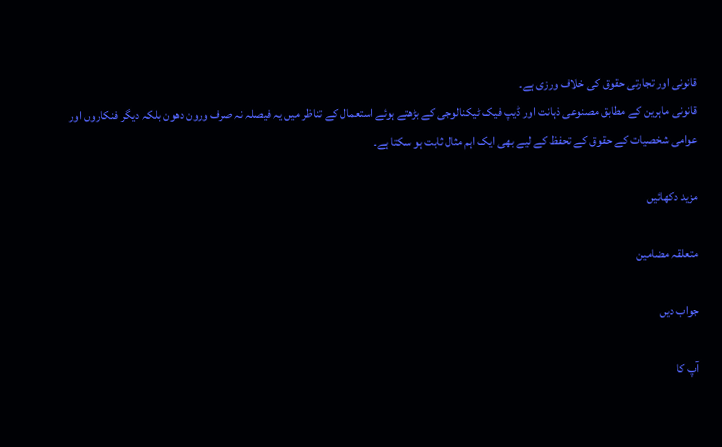قانونی اور تجارتی حقوق کی خلاف ورزی ہے۔
قانونی ماہرین کے مطابق مصنوعی ذہانت اور ڈیپ فیک ٹیکنالوجی کے بڑھتے ہوئے استعمال کے تناظر میں یہ فیصلہ نہ صرف ورون دھون بلکہ دیگر فنکاروں اور عوامی شخصیات کے حقوق کے تحفظ کے لیے بھی ایک اہم مثال ثابت ہو سکتا ہے۔

مزید دکھائیں

متعلقہ مضامین

جواب دیں

آپ کا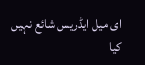ای میل ایڈریس شائع نہیں کیا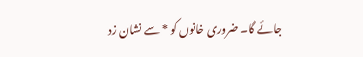جائے گا۔ ضروری خانوں کو * سے نشان زد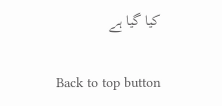کیا گیا ہے

Back to top button